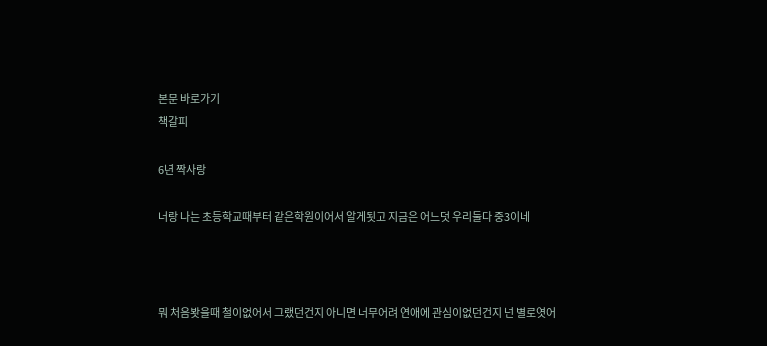본문 바로가기
책갈피

6년 짝사랑

너랑 나는 초등학교때부터 같은학원이어서 알게됫고 지금은 어느덧 우리둘다 중3이네



뭐 처음봣을때 철이없어서 그랬던건지 아니면 너무어려 연애에 관심이없던건지 넌 별로엿어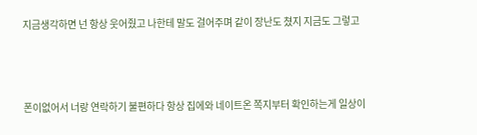지금생각하면 넌 항상 웃어줬고 나한테 말도 걸어주며 같이 장난도 쳤지 지금도 그렇고



폰이없어서 너랑 연락하기 불편하다 항상 집에와 네이트온 쪽지부터 확인하는게 일상이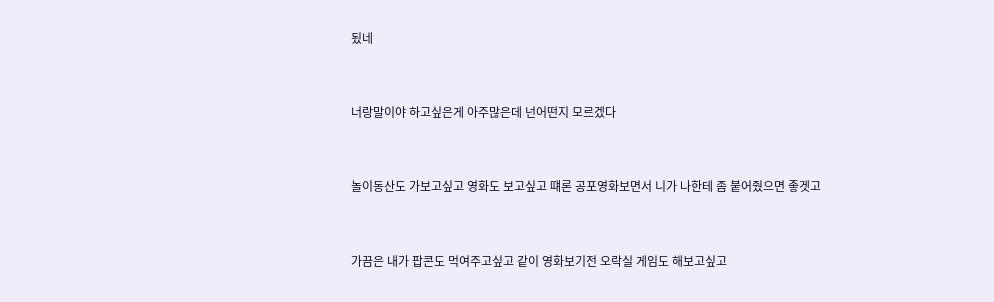됬네



너랑말이야 하고싶은게 아주많은데 넌어떤지 모르겠다



놀이동산도 가보고싶고 영화도 보고싶고 떄론 공포영화보면서 니가 나한테 좀 붙어줬으면 좋겟고



가끔은 내가 팝콘도 먹여주고싶고 같이 영화보기전 오락실 게임도 해보고싶고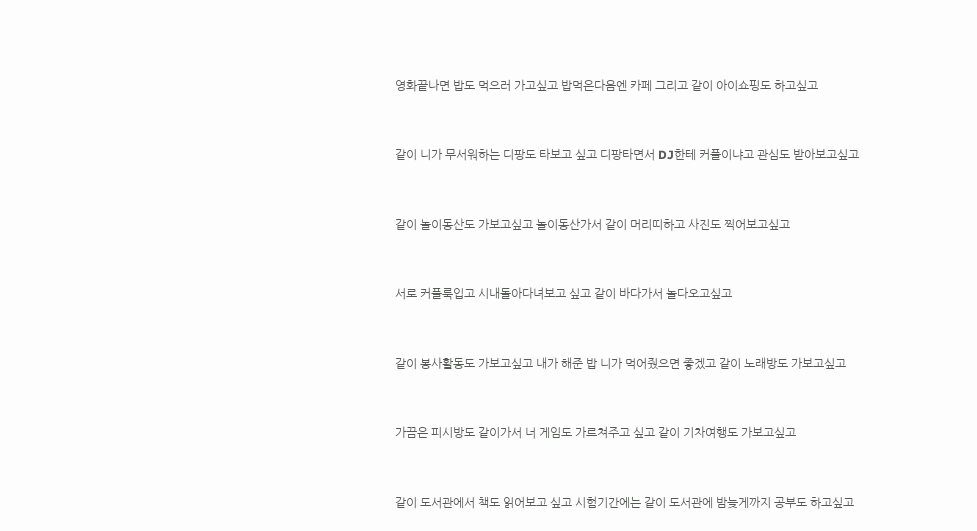영화끝나면 밥도 먹으러 가고싶고 밥먹은다음엔 카페 그리고 같이 아이쇼핑도 하고싶고



같이 니가 무서워하는 디팡도 타보고 싶고 디팡타면서 DJ한테 커플이냐고 관심도 받아보고싶고



같이 놀이동산도 가보고싶고 놀이동산가서 같이 머리띠하고 사진도 찍어보고싶고



서로 커플룩입고 시내돌아다녀보고 싶고 같이 바다가서 놀다오고싶고



같이 봉사활동도 가보고싶고 내가 해준 밥 니가 먹어줬으면 좋겠고 같이 노래방도 가보고싶고



가끔은 피시방도 같이가서 너 게임도 가르쳐주고 싶고 같이 기차여행도 가보고싶고



같이 도서관에서 책도 읽어보고 싶고 시험기간에는 같이 도서관에 밤늦게까지 공부도 하고싶고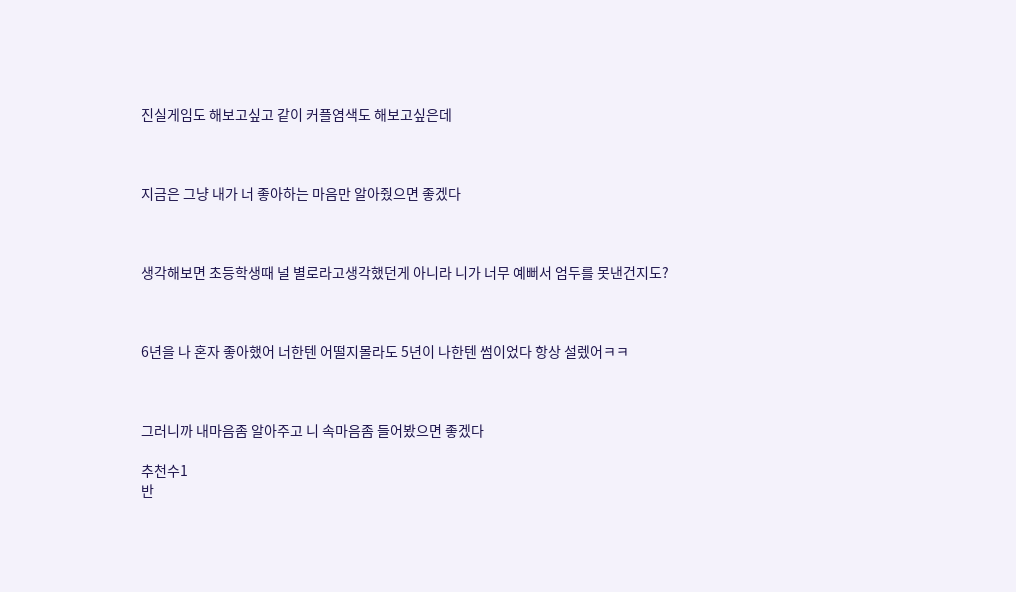진실게임도 해보고싶고 같이 커플염색도 해보고싶은데



지금은 그냥 내가 너 좋아하는 마음만 알아줬으면 좋겠다



생각해보면 초등학생때 널 별로라고생각했던게 아니라 니가 너무 예뻐서 엄두를 못낸건지도?



6년을 나 혼자 좋아했어 너한텐 어떨지몰라도 5년이 나한텐 썸이었다 항상 설렜어ㅋㅋ



그러니까 내마음좀 알아주고 니 속마음좀 들어봤으면 좋겠다

추천수1
반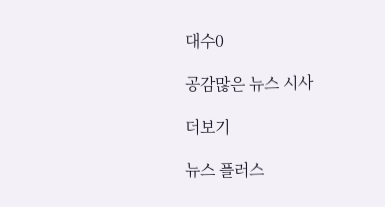대수0

공감많은 뉴스 시사

더보기

뉴스 플러스